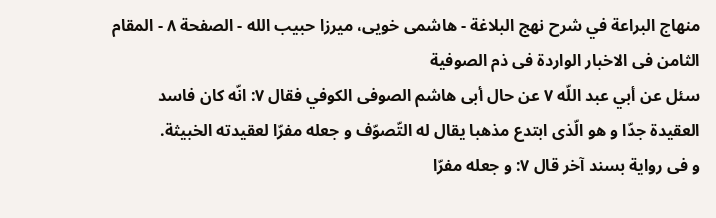منهاج البراعة في شرح نهج البلاغة - هاشمى خويى، ميرزا حبيب الله - الصفحة ٨ - المقام الثامن فى الاخبار الواردة فى ذم الصوفية
سئل عن أبي عبد اللّه ٧ عن حال أبى هاشم الصوفى الكوفي فقال ٧: انّه كان فاسد العقيدة جدّا و هو الّذى ابتدع مذهبا يقال له التّصوّف و جعله مفرّا لعقيدته الخبيثة.
و فى رواية بسند آخر قال ٧: و جعله مفرّا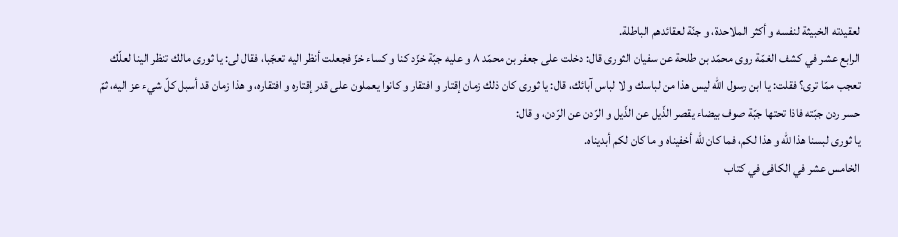لعقيدته الخبيثة لنفسه و أكثر الملاحدة، و جنّة لعقائدهم الباطلة.
الرابع عشر في كشف الغمّة روى محمّد بن طلحة عن سفيان الثورى قال: دخلت على جعفر بن محمّد ٨ و عليه جبّة خزّد كنا و كساء خزّ فجعلت أنظر اليه تعجّبا، فقال لى: يا ثورى مالك تنظر الينا لعلّك تعجب ممّا ترى؟ فقلت: يا ابن رسول اللّه ليس هذا من لباسك و لا لباس آبائك، قال: يا ثورى كان ذلك زمان إقتار و افتقار و كانوا يعملون على قدر إقتاره و افتقاره، و هذا زمان قد أسبل كلّ شيء عز اليه، ثمّ حسر ردن جبّته فاذا تحتها جبّة صوف بيضاء يقصر الذّيل عن الذّيل و الرّدن عن الرّدن، و قال:
يا ثورى لبسنا هذا للّه و هذا لكم، فما كان للّه أخفيناه و ما كان لكم أبديناه.
الخامس عشر في الكافى في كتاب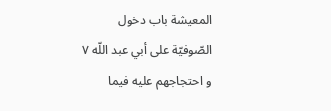المعيشة باب دخول الصّوفيّة على أبي عبد اللّه ٧ و احتجاجهم عليه فيما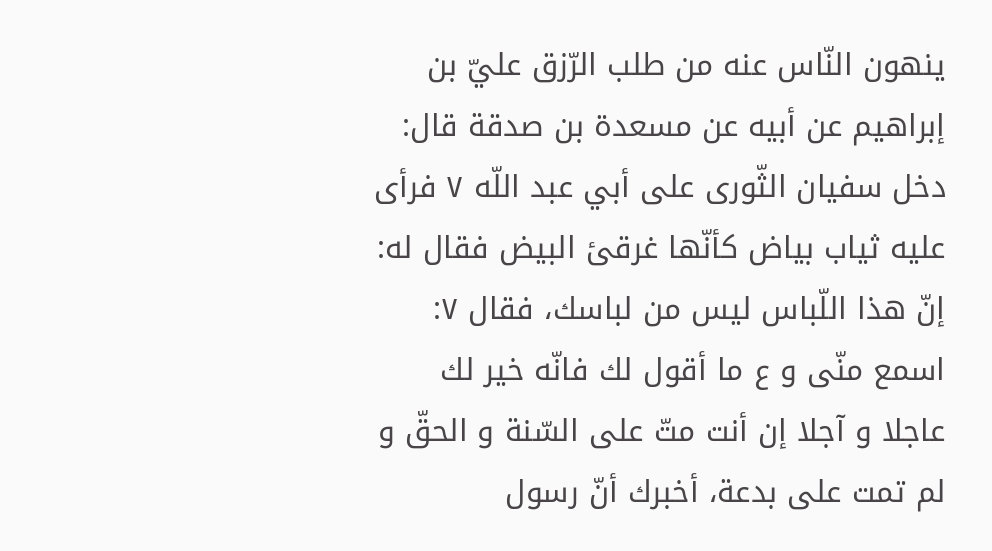ينهون النّاس عنه من طلب الرّزق عليّ بن إبراهيم عن أبيه عن مسعدة بن صدقة قال: دخل سفيان الثّورى على أبي عبد اللّه ٧ فرأى عليه ثياب بياض كأنّها غرقئ البيض فقال له: إنّ هذا اللّباس ليس من لباسك، فقال ٧: اسمع منّى و ع ما أقول لك فانّه خير لك عاجلا و آجلا إن أنت متّ على السّنة و الحقّ و لم تمت على بدعة، أخبرك أنّ رسول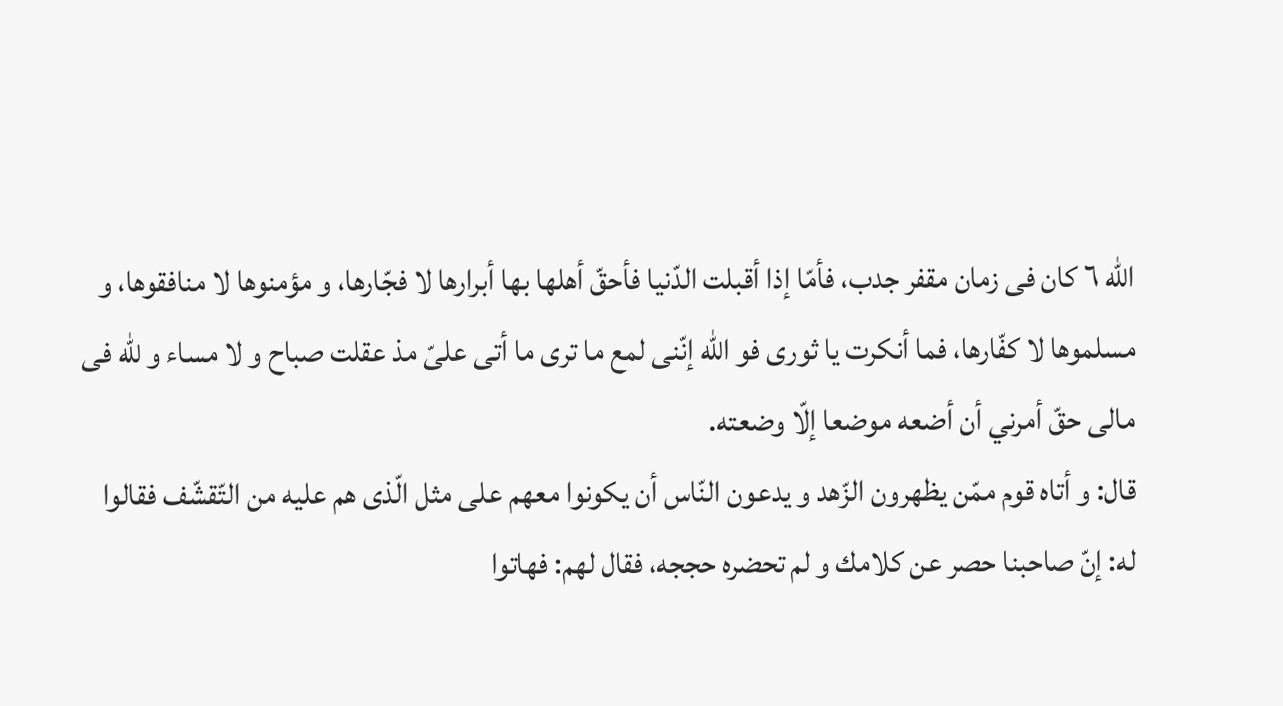اللّه ٦ كان فى زمان مقفر جدب، فأمّا إذا أقبلت الدّنيا فأحقّ أهلها بها أبرارها لا فجّارها، و مؤمنوها لا منافقوها، و مسلموها لا كفّارها، فما أنكرت يا ثورى فو اللّه إنّنى لمع ما ترى ما أتى علىّ مذ عقلت صباح و لا مساء و للّه فى مالى حقّ أمرني أن أضعه موضعا إلّا وضعته.
قال: و أتاه قوم ممّن يظهرون الزّهد و يدعون النّاس أن يكونوا معهم على مثل الّذى هم عليه من التّقشّف فقالوا له: إنّ صاحبنا حصر عن كلامك و لم تحضره حججه، فقال لهم: فهاتوا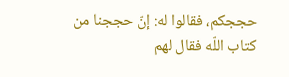حججكم، فقالوا له: إنّ حججنا من كتاب اللّه فقال لهم